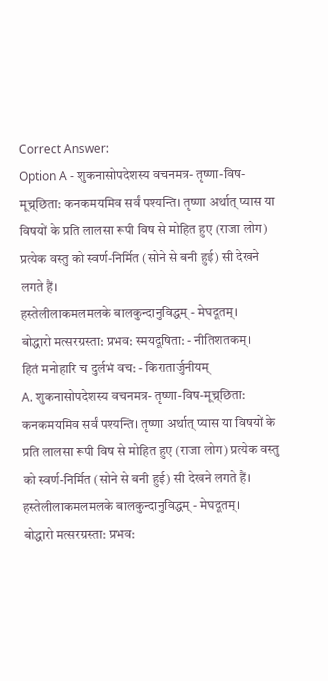Correct Answer:
Option A - शुकनासोपदेशस्य वचनमत्र- तृष्णा-विष-मूच्र्छिता: कनकमयमिव सर्वं पश्यन्ति। तृष्णा अर्थात् प्यास या विषयों के प्रति लालसा रूपी विष से मोहित हुए (राजा लोग) प्रत्येक वस्तु को स्वर्ण-निर्मित (सोने से बनी हुई) सी देखने लगते हैं।
हस्तेलीलाकमलमलके बालकुन्दानुविद्धम् - मेघदूतम्।
बोद्धारो मत्सरग्रस्ता: प्रभव: स्मयदूषिता: - नीतिशतकम्।
हितं मनोहारि च दुर्लभं वच: - किरातार्जुनीयम्
A. शुकनासोपदेशस्य वचनमत्र- तृष्णा-विष-मूच्र्छिता: कनकमयमिव सर्वं पश्यन्ति। तृष्णा अर्थात् प्यास या विषयों के प्रति लालसा रूपी विष से मोहित हुए (राजा लोग) प्रत्येक वस्तु को स्वर्ण-निर्मित (सोने से बनी हुई) सी देखने लगते हैं।
हस्तेलीलाकमलमलके बालकुन्दानुविद्धम् - मेघदूतम्।
बोद्धारो मत्सरग्रस्ता: प्रभव: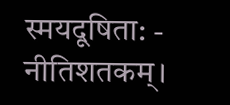स्मयदूषिता: - नीतिशतकम्।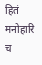हितं मनोहारि च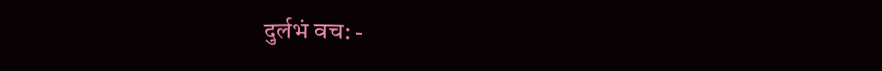दुर्लभं वच: -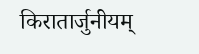किरातार्जुनीयम्